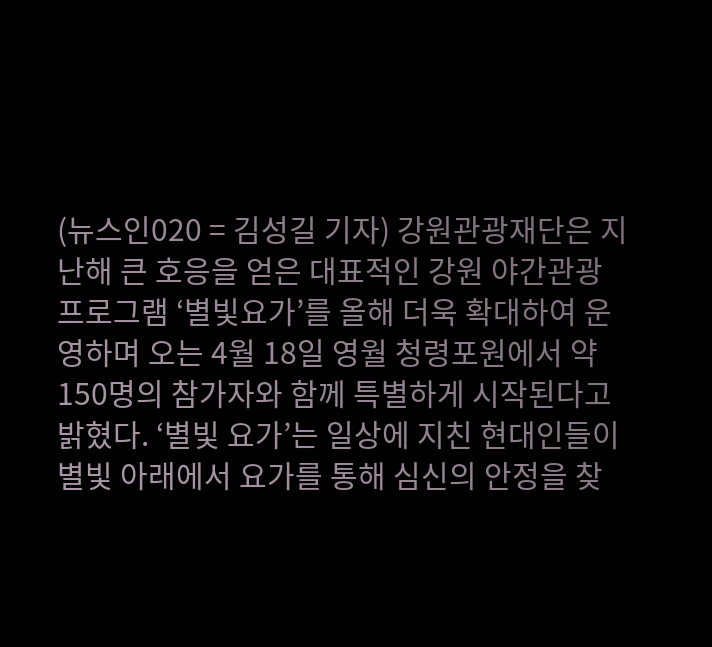(뉴스인020 = 김성길 기자) 강원관광재단은 지난해 큰 호응을 얻은 대표적인 강원 야간관광 프로그램 ‘별빛요가’를 올해 더욱 확대하여 운영하며 오는 4월 18일 영월 청령포원에서 약 150명의 참가자와 함께 특별하게 시작된다고 밝혔다. ‘별빛 요가’는 일상에 지친 현대인들이 별빛 아래에서 요가를 통해 심신의 안정을 찾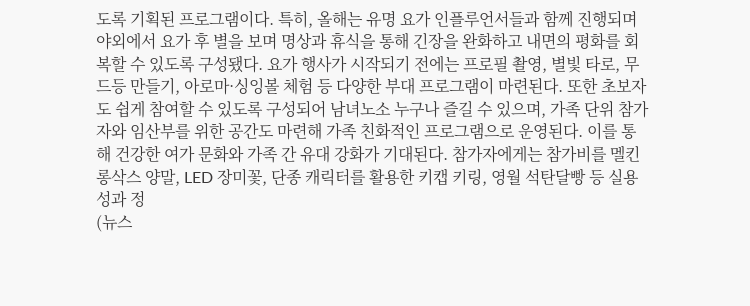도록 기획된 프로그램이다. 특히, 올해는 유명 요가 인플루언서들과 함께 진행되며 야외에서 요가 후 별을 보며 명상과 휴식을 통해 긴장을 완화하고 내면의 평화를 회복할 수 있도록 구성됐다. 요가 행사가 시작되기 전에는 프로필 촬영, 별빛 타로, 무드등 만들기, 아로마·싱잉볼 체험 등 다양한 부대 프로그램이 마련된다. 또한 초보자도 쉽게 참여할 수 있도록 구성되어 남녀노소 누구나 즐길 수 있으며, 가족 단위 참가자와 임산부를 위한 공간도 마련해 가족 친화적인 프로그램으로 운영된다. 이를 통해 건강한 여가 문화와 가족 간 유대 강화가 기대된다. 참가자에게는 참가비를 멜킨 롱삭스 양말, LED 장미꽃, 단종 캐릭터를 활용한 키캡 키링, 영월 석탄달빵 등 실용성과 정
(뉴스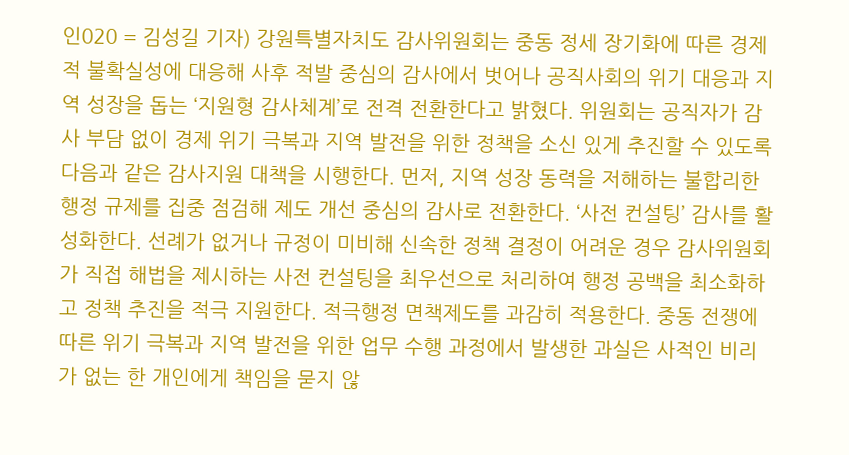인020 = 김성길 기자) 강원특별자치도 감사위원회는 중동 정세 장기화에 따른 경제적 불확실성에 대응해 사후 적발 중심의 감사에서 벗어나 공직사회의 위기 대응과 지역 성장을 돕는 ‘지원형 감사체계’로 전격 전환한다고 밝혔다. 위원회는 공직자가 감사 부담 없이 경제 위기 극복과 지역 발전을 위한 정책을 소신 있게 추진할 수 있도록 다음과 같은 감사지원 대책을 시행한다. 먼저, 지역 성장 동력을 저해하는 불합리한 행정 규제를 집중 점검해 제도 개선 중심의 감사로 전환한다. ‘사전 컨설팅’ 감사를 활성화한다. 선례가 없거나 규정이 미비해 신속한 정책 결정이 어려운 경우 감사위원회가 직접 해법을 제시하는 사전 컨설팅을 최우선으로 처리하여 행정 공백을 최소화하고 정책 추진을 적극 지원한다. 적극행정 면책제도를 과감히 적용한다. 중동 전쟁에 따른 위기 극복과 지역 발전을 위한 업무 수행 과정에서 발생한 과실은 사적인 비리가 없는 한 개인에게 책임을 묻지 않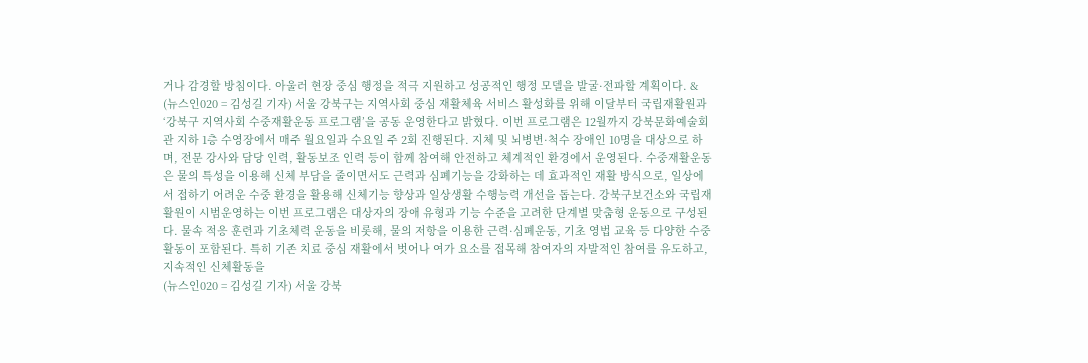거나 감경할 방침이다. 아울러 현장 중심 행정을 적극 지원하고 성공적인 행정 모델을 발굴·전파할 계획이다. &
(뉴스인020 = 김성길 기자) 서울 강북구는 지역사회 중심 재활체육 서비스 활성화를 위해 이달부터 국립재활원과 ‘강북구 지역사회 수중재활운동 프로그램’을 공동 운영한다고 밝혔다. 이번 프로그램은 12월까지 강북문화예술회관 지하 1층 수영장에서 매주 월요일과 수요일 주 2회 진행된다. 지체 및 뇌병변·척수 장애인 10명을 대상으로 하며, 전문 강사와 담당 인력, 활동보조 인력 등이 함께 참여해 안전하고 체계적인 환경에서 운영된다. 수중재활운동은 물의 특성을 이용해 신체 부담을 줄이면서도 근력과 심폐기능을 강화하는 데 효과적인 재활 방식으로, 일상에서 접하기 어려운 수중 환경을 활용해 신체기능 향상과 일상생활 수행능력 개선을 돕는다. 강북구보건소와 국립재활원이 시범운영하는 이번 프로그램은 대상자의 장애 유형과 기능 수준을 고려한 단계별 맞춤형 운동으로 구성된다. 물속 적응 훈련과 기초체력 운동을 비롯해, 물의 저항을 이용한 근력·심폐운동, 기초 영법 교육 등 다양한 수중 활동이 포함된다. 특히 기존 치료 중심 재활에서 벗어나 여가 요소를 접목해 참여자의 자발적인 참여를 유도하고, 지속적인 신체활동을
(뉴스인020 = 김성길 기자) 서울 강북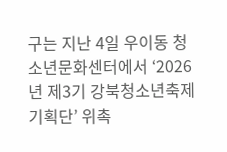구는 지난 4일 우이동 청소년문화센터에서 ‘2026년 제3기 강북청소년축제기획단’ 위촉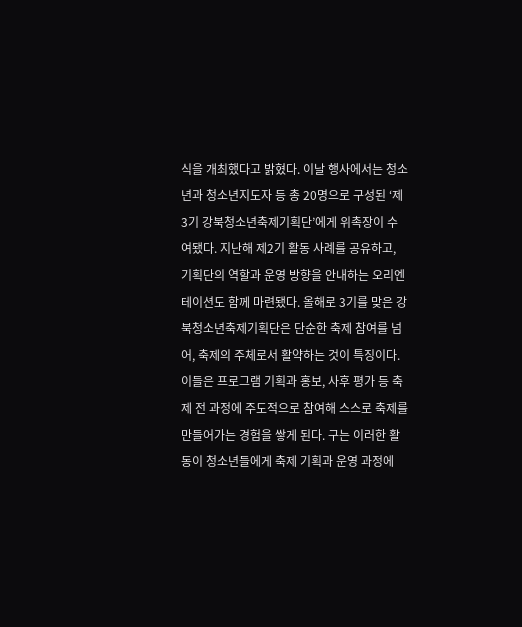식을 개최했다고 밝혔다. 이날 행사에서는 청소년과 청소년지도자 등 총 20명으로 구성된 ‘제3기 강북청소년축제기획단’에게 위촉장이 수여됐다. 지난해 제2기 활동 사례를 공유하고, 기획단의 역할과 운영 방향을 안내하는 오리엔테이션도 함께 마련됐다. 올해로 3기를 맞은 강북청소년축제기획단은 단순한 축제 참여를 넘어, 축제의 주체로서 활약하는 것이 특징이다. 이들은 프로그램 기획과 홍보, 사후 평가 등 축제 전 과정에 주도적으로 참여해 스스로 축제를 만들어가는 경험을 쌓게 된다. 구는 이러한 활동이 청소년들에게 축제 기획과 운영 과정에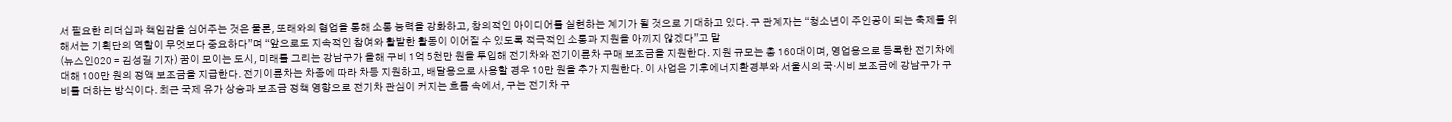서 필요한 리더십과 책임감을 심어주는 것은 물론, 또래와의 협업을 통해 소통 능력을 강화하고, 창의적인 아이디어를 실현하는 계기가 될 것으로 기대하고 있다. 구 관계자는 “청소년이 주인공이 되는 축제를 위해서는 기획단의 역할이 무엇보다 중요하다”며 “앞으로도 지속적인 참여와 활발한 활동이 이어질 수 있도록 적극적인 소통과 지원을 아끼지 않겠다”고 말
(뉴스인020 = 김성길 기자) 꿈이 모이는 도시, 미래를 그리는 강남구가 올해 구비 1억 5천만 원을 투입해 전기차와 전기이륜차 구매 보조금을 지원한다. 지원 규모는 총 160대이며, 영업용으로 등록한 전기차에 대해 100만 원의 정액 보조금을 지급한다. 전기이륜차는 차종에 따라 차등 지원하고, 배달용으로 사용할 경우 10만 원을 추가 지원한다. 이 사업은 기후에너지환경부와 서울시의 국·시비 보조금에 강남구가 구비를 더하는 방식이다. 최근 국제 유가 상승과 보조금 정책 영향으로 전기차 관심이 커지는 흐름 속에서, 구는 전기차 구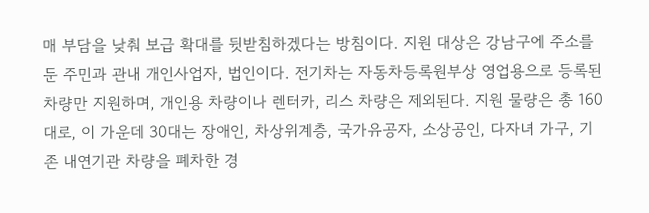매 부담을 낮춰 보급 확대를 뒷받침하겠다는 방침이다. 지원 대상은 강남구에 주소를 둔 주민과 관내 개인사업자, 법인이다. 전기차는 자동차등록원부상 영업용으로 등록된 차량만 지원하며, 개인용 차량이나 렌터카, 리스 차량은 제외된다. 지원 물량은 총 160대로, 이 가운데 30대는 장애인, 차상위계층, 국가유공자, 소상공인, 다자녀 가구, 기존 내연기관 차량을 폐차한 경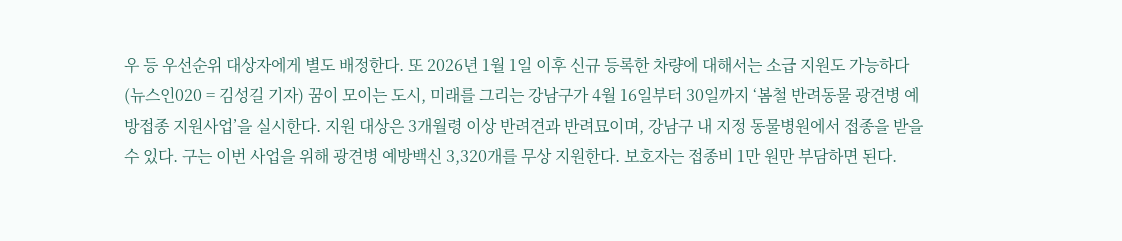우 등 우선순위 대상자에게 별도 배정한다. 또 2026년 1월 1일 이후 신규 등록한 차량에 대해서는 소급 지원도 가능하다
(뉴스인020 = 김성길 기자) 꿈이 모이는 도시, 미래를 그리는 강남구가 4월 16일부터 30일까지 ‘봄철 반려동물 광견병 예방접종 지원사업’을 실시한다. 지원 대상은 3개월령 이상 반려견과 반려묘이며, 강남구 내 지정 동물병원에서 접종을 받을 수 있다. 구는 이번 사업을 위해 광견병 예방백신 3,320개를 무상 지원한다. 보호자는 접종비 1만 원만 부담하면 된다.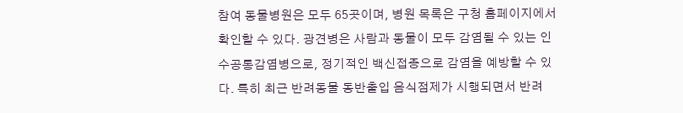참여 동물병원은 모두 65곳이며, 병원 목록은 구청 홈페이지에서 확인할 수 있다. 광견병은 사람과 동물이 모두 감염될 수 있는 인수공통감염병으로, 정기적인 백신접종으로 감염을 예방할 수 있다. 특히 최근 반려동물 동반출입 음식점제가 시행되면서 반려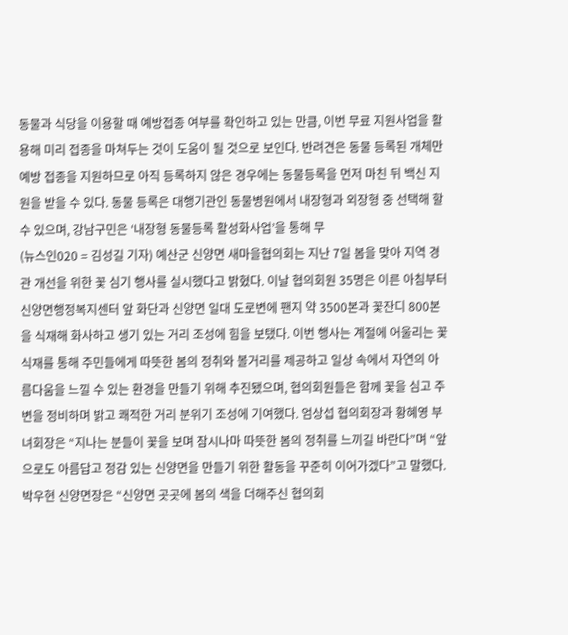동물과 식당을 이용할 때 예방접종 여부를 확인하고 있는 만큼, 이번 무료 지원사업을 활용해 미리 접종을 마쳐두는 것이 도움이 될 것으로 보인다. 반려견은 동물 등록된 개체만 예방 접종을 지원하므로 아직 등록하지 않은 경우에는 동물등록을 먼저 마친 뒤 백신 지원을 받을 수 있다. 동물 등록은 대행기관인 동물병원에서 내장형과 외장형 중 선택해 할 수 있으며, 강남구민은 ‘내장형 동물등록 활성화사업’을 통해 무
(뉴스인020 = 김성길 기자) 예산군 신양면 새마을협의회는 지난 7일 봄을 맞아 지역 경관 개선을 위한 꽃 심기 행사를 실시했다고 밝혔다. 이날 협의회원 35명은 이른 아침부터 신양면행정복지센터 앞 화단과 신양면 일대 도로변에 팬지 약 3500본과 꽃잔디 800본을 식재해 화사하고 생기 있는 거리 조성에 힘을 보탰다. 이번 행사는 계절에 어울리는 꽃 식재를 통해 주민들에게 따뜻한 봄의 정취와 볼거리를 제공하고 일상 속에서 자연의 아름다움을 느낄 수 있는 환경을 만들기 위해 추진됐으며, 협의회원들은 함께 꽃을 심고 주변을 정비하며 밝고 쾌적한 거리 분위기 조성에 기여했다. 엄상섭 협의회장과 황혜영 부녀회장은 “지나는 분들이 꽃을 보며 잠시나마 따뜻한 봄의 정취를 느끼길 바란다”며 “앞으로도 아름답고 정감 있는 신양면을 만들기 위한 활동을 꾸준히 이어가겠다”고 말했다. 박우현 신양면장은 “신양면 곳곳에 봄의 색을 더해주신 협의회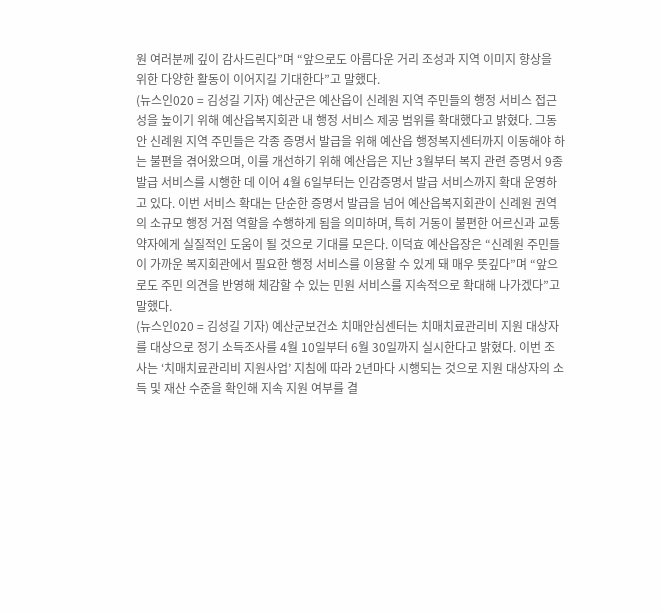원 여러분께 깊이 감사드린다”며 “앞으로도 아름다운 거리 조성과 지역 이미지 향상을 위한 다양한 활동이 이어지길 기대한다”고 말했다.
(뉴스인020 = 김성길 기자) 예산군은 예산읍이 신례원 지역 주민들의 행정 서비스 접근성을 높이기 위해 예산읍복지회관 내 행정 서비스 제공 범위를 확대했다고 밝혔다. 그동안 신례원 지역 주민들은 각종 증명서 발급을 위해 예산읍 행정복지센터까지 이동해야 하는 불편을 겪어왔으며, 이를 개선하기 위해 예산읍은 지난 3월부터 복지 관련 증명서 9종 발급 서비스를 시행한 데 이어 4월 6일부터는 인감증명서 발급 서비스까지 확대 운영하고 있다. 이번 서비스 확대는 단순한 증명서 발급을 넘어 예산읍복지회관이 신례원 권역의 소규모 행정 거점 역할을 수행하게 됨을 의미하며, 특히 거동이 불편한 어르신과 교통 약자에게 실질적인 도움이 될 것으로 기대를 모은다. 이덕효 예산읍장은 “신례원 주민들이 가까운 복지회관에서 필요한 행정 서비스를 이용할 수 있게 돼 매우 뜻깊다”며 “앞으로도 주민 의견을 반영해 체감할 수 있는 민원 서비스를 지속적으로 확대해 나가겠다”고 말했다.
(뉴스인020 = 김성길 기자) 예산군보건소 치매안심센터는 치매치료관리비 지원 대상자를 대상으로 정기 소득조사를 4월 10일부터 6월 30일까지 실시한다고 밝혔다. 이번 조사는 ‘치매치료관리비 지원사업’ 지침에 따라 2년마다 시행되는 것으로 지원 대상자의 소득 및 재산 수준을 확인해 지속 지원 여부를 결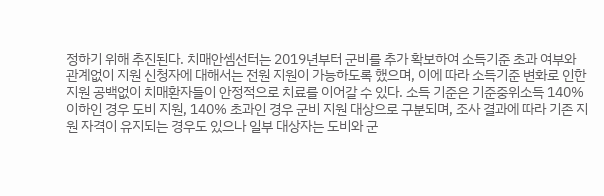정하기 위해 추진된다. 치매안셈선터는 2019년부터 군비를 추가 확보하여 소득기준 초과 여부와 관계없이 지원 신청자에 대해서는 전원 지원이 가능하도록 했으며, 이에 따라 소득기준 변화로 인한 지원 공백없이 치매환자들이 안정적으로 치료를 이어갈 수 있다. 소득 기준은 기준중위소득 140% 이하인 경우 도비 지원, 140% 초과인 경우 군비 지원 대상으로 구분되며, 조사 결과에 따라 기존 지원 자격이 유지되는 경우도 있으나 일부 대상자는 도비와 군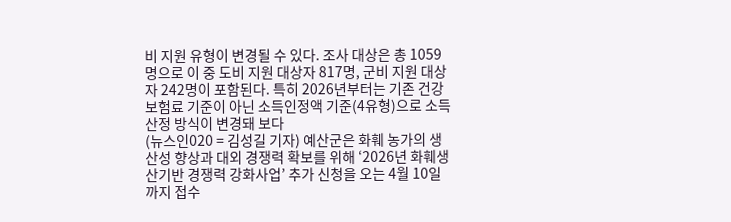비 지원 유형이 변경될 수 있다. 조사 대상은 총 1059명으로 이 중 도비 지원 대상자 817명, 군비 지원 대상자 242명이 포함된다. 특히 2026년부터는 기존 건강보험료 기준이 아닌 소득인정액 기준(4유형)으로 소득 산정 방식이 변경돼 보다
(뉴스인020 = 김성길 기자) 예산군은 화훼 농가의 생산성 향상과 대외 경쟁력 확보를 위해 ‘2026년 화훼생산기반 경쟁력 강화사업’ 추가 신청을 오는 4월 10일까지 접수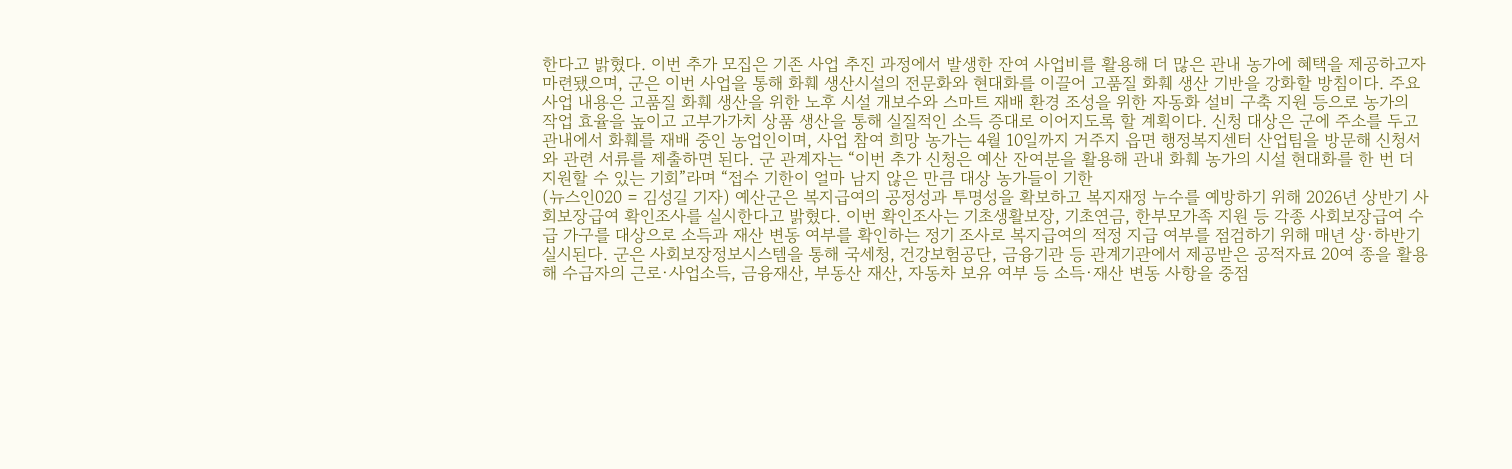한다고 밝혔다. 이번 추가 모집은 기존 사업 추진 과정에서 발생한 잔여 사업비를 활용해 더 많은 관내 농가에 혜택을 제공하고자 마련됐으며, 군은 이번 사업을 통해 화훼 생산시설의 전문화와 현대화를 이끌어 고품질 화훼 생산 기반을 강화할 방침이다. 주요 사업 내용은 고품질 화훼 생산을 위한 노후 시설 개보수와 스마트 재배 환경 조성을 위한 자동화 설비 구축 지원 등으로 농가의 작업 효율을 높이고 고부가가치 상품 생산을 통해 실질적인 소득 증대로 이어지도록 할 계획이다. 신청 대상은 군에 주소를 두고 관내에서 화훼를 재배 중인 농업인이며, 사업 참여 희망 농가는 4월 10일까지 거주지 읍면 행정복지센터 산업팀을 방문해 신청서와 관련 서류를 제출하면 된다. 군 관계자는 “이번 추가 신청은 예산 잔여분을 활용해 관내 화훼 농가의 시설 현대화를 한 번 더 지원할 수 있는 기회”라며 “접수 기한이 얼마 남지 않은 만큼 대상 농가들이 기한
(뉴스인020 = 김성길 기자) 예산군은 복지급여의 공정성과 투명성을 확보하고 복지재정 누수를 예방하기 위해 2026년 상반기 사회보장급여 확인조사를 실시한다고 밝혔다. 이번 확인조사는 기초생활보장, 기초연금, 한부모가족 지원 등 각종 사회보장급여 수급 가구를 대상으로 소득과 재산 변동 여부를 확인하는 정기 조사로 복지급여의 적정 지급 여부를 점검하기 위해 매년 상·하반기 실시된다. 군은 사회보장정보시스템을 통해 국세청, 건강보험공단, 금융기관 등 관계기관에서 제공받은 공적자료 20여 종을 활용해 수급자의 근로·사업소득, 금융재산, 부동산 재산, 자동차 보유 여부 등 소득·재산 변동 사항을 중점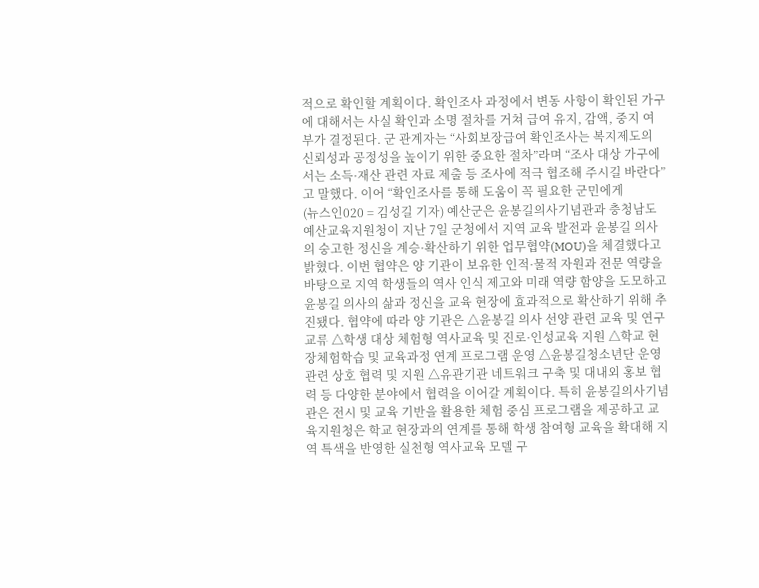적으로 확인할 계획이다. 확인조사 과정에서 변동 사항이 확인된 가구에 대해서는 사실 확인과 소명 절차를 거쳐 급여 유지, 감액, 중지 여부가 결정된다. 군 관계자는 “사회보장급여 확인조사는 복지제도의 신뢰성과 공정성을 높이기 위한 중요한 절차”라며 “조사 대상 가구에서는 소득·재산 관련 자료 제출 등 조사에 적극 협조해 주시길 바란다”고 말했다. 이어 “확인조사를 통해 도움이 꼭 필요한 군민에게
(뉴스인020 = 김성길 기자) 예산군은 윤봉길의사기념관과 충청남도예산교육지원청이 지난 7일 군청에서 지역 교육 발전과 윤봉길 의사의 숭고한 정신을 계승·확산하기 위한 업무협약(MOU)을 체결했다고 밝혔다. 이번 협약은 양 기관이 보유한 인적·물적 자원과 전문 역량을 바탕으로 지역 학생들의 역사 인식 제고와 미래 역량 함양을 도모하고 윤봉길 의사의 삶과 정신을 교육 현장에 효과적으로 확산하기 위해 추진됐다. 협약에 따라 양 기관은 △윤봉길 의사 선양 관련 교육 및 연구 교류 △학생 대상 체험형 역사교육 및 진로·인성교육 지원 △학교 현장체험학습 및 교육과정 연계 프로그램 운영 △윤봉길청소년단 운영 관련 상호 협력 및 지원 △유관기관 네트워크 구축 및 대내외 홍보 협력 등 다양한 분야에서 협력을 이어갈 계획이다. 특히 윤봉길의사기념관은 전시 및 교육 기반을 활용한 체험 중심 프로그램을 제공하고 교육지원청은 학교 현장과의 연계를 통해 학생 참여형 교육을 확대해 지역 특색을 반영한 실천형 역사교육 모델 구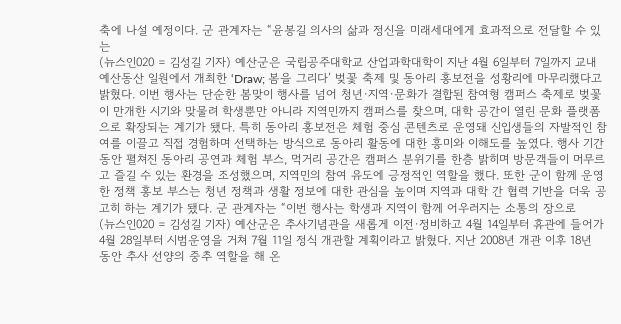축에 나설 예정이다. 군 관계자는 “윤봉길 의사의 삶과 정신을 미래세대에게 효과적으로 전달할 수 있는
(뉴스인020 = 김성길 기자) 예산군은 국립공주대학교 산업과학대학이 지난 4월 6일부터 7일까지 교내 예산동산 일원에서 개최한 ‘Draw; 봄을 그리다’ 벚꽃 축제 및 동아리 홍보전을 성황리에 마무리했다고 밝혔다. 이번 행사는 단순한 봄맞이 행사를 넘어 청년·지역·문화가 결합된 참여형 캠퍼스 축제로 벚꽃이 만개한 시기와 맞물려 학생뿐만 아니라 지역민까지 캠퍼스를 찾으며, 대학 공간이 열린 문화 플랫폼으로 확장되는 계기가 됐다. 특히 동아리 홍보전은 체험 중심 콘텐츠로 운영돼 신입생들의 자발적인 참여를 이끌고 직접 경험하며 선택하는 방식으로 동아리 활동에 대한 흥미와 이해도를 높였다. 행사 기간 동안 펼쳐진 동아리 공연과 체험 부스, 먹거리 공간은 캠퍼스 분위기를 한층 밝히며 방문객들이 머무르고 즐길 수 있는 환경을 조성했으며, 지역민의 참여 유도에 긍정적인 역할을 했다. 또한 군이 함께 운영한 정책 홍보 부스는 청년 정책과 생활 정보에 대한 관심을 높이며 지역과 대학 간 협력 기반을 더욱 공고히 하는 계기가 됐다. 군 관계자는 “이번 행사는 학생과 지역이 함께 어우러지는 소통의 장으로
(뉴스인020 = 김성길 기자) 예산군은 추사기념관을 새롭게 이전·정비하고 4월 14일부터 휴관에 들어가 4월 28일부터 시범운영을 거쳐 7월 11일 정식 개관할 계획이라고 밝혔다. 지난 2008년 개관 이후 18년 동안 추사 선양의 중추 역할을 해 온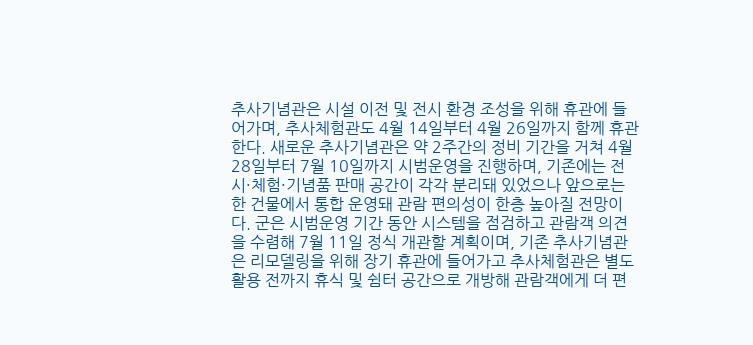추사기념관은 시설 이전 및 전시 환경 조성을 위해 휴관에 들어가며, 추사체험관도 4월 14일부터 4월 26일까지 함께 휴관한다. 새로운 추사기념관은 약 2주간의 정비 기간을 거쳐 4월 28일부터 7월 10일까지 시범운영을 진행하며, 기존에는 전시·체험·기념품 판매 공간이 각각 분리돼 있었으나 앞으로는 한 건물에서 통합 운영돼 관람 편의성이 한층 높아질 전망이다. 군은 시범운영 기간 동안 시스템을 점검하고 관람객 의견을 수렴해 7월 11일 정식 개관할 계획이며, 기존 추사기념관은 리모델링을 위해 장기 휴관에 들어가고 추사체험관은 별도 활용 전까지 휴식 및 쉼터 공간으로 개방해 관람객에게 더 편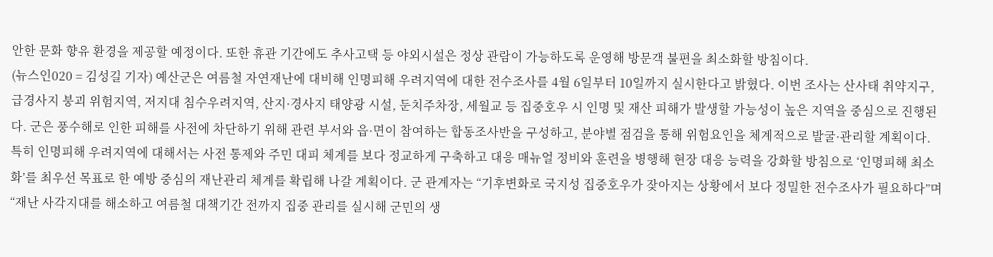안한 문화 향유 환경을 제공할 예정이다. 또한 휴관 기간에도 추사고택 등 야외시설은 정상 관람이 가능하도록 운영해 방문객 불편을 최소화할 방침이다.
(뉴스인020 = 김성길 기자) 예산군은 여름철 자연재난에 대비해 인명피해 우려지역에 대한 전수조사를 4월 6일부터 10일까지 실시한다고 밝혔다. 이번 조사는 산사태 취약지구, 급경사지 붕괴 위험지역, 저지대 침수우려지역, 산지·경사지 태양광 시설, 둔치주차장, 세월교 등 집중호우 시 인명 및 재산 피해가 발생할 가능성이 높은 지역을 중심으로 진행된다. 군은 풍수해로 인한 피해를 사전에 차단하기 위해 관련 부서와 읍·면이 참여하는 합동조사반을 구성하고, 분야별 점검을 통해 위험요인을 체계적으로 발굴·관리할 계획이다. 특히 인명피해 우려지역에 대해서는 사전 통제와 주민 대피 체계를 보다 정교하게 구축하고 대응 매뉴얼 정비와 훈련을 병행해 현장 대응 능력을 강화할 방침으로 ‘인명피해 최소화’를 최우선 목표로 한 예방 중심의 재난관리 체계를 확립해 나갈 계획이다. 군 관계자는 “기후변화로 국지성 집중호우가 잦아지는 상황에서 보다 정밀한 전수조사가 필요하다”며 “재난 사각지대를 해소하고 여름철 대책기간 전까지 집중 관리를 실시해 군민의 생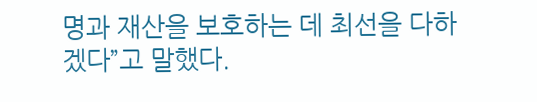명과 재산을 보호하는 데 최선을 다하겠다”고 말했다.